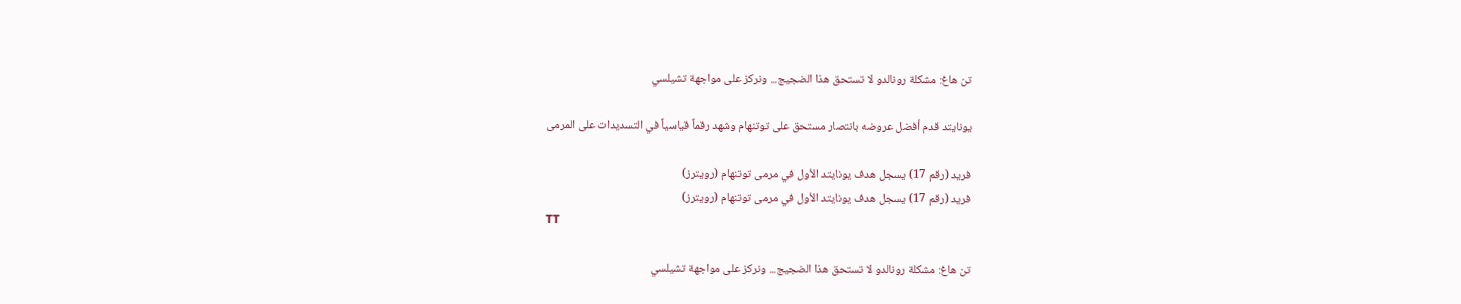تن هاغ: مشكلة رونالدو لا تستحق هذا الضجيج... ونركز على مواجهة تشيلسي

يونايتد قدم أفضل عروضه بانتصار مستحق على توتنهام وشهد رقماً قياسياً في التسديدات على المرمى

فريد (رقم 17) يسجل هدف يونايتد الأول في مرمى توتنهام (رويترز)
فريد (رقم 17) يسجل هدف يونايتد الأول في مرمى توتنهام (رويترز)
TT

تن هاغ: مشكلة رونالدو لا تستحق هذا الضجيج... ونركز على مواجهة تشيلسي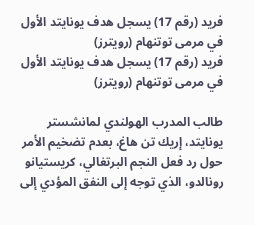فريد (رقم 17) يسجل هدف يونايتد الأول في مرمى توتنهام (رويترز)
فريد (رقم 17) يسجل هدف يونايتد الأول في مرمى توتنهام (رويترز)

طالب المدرب الهولندي لمانشستر يونايتد، إريك تن هاغ، بعدم تضخيم الأمر حول رد فعل النجم البرتغالي، كريستيانو رونالدو، الذي توجه إلى النفق المؤدي إلى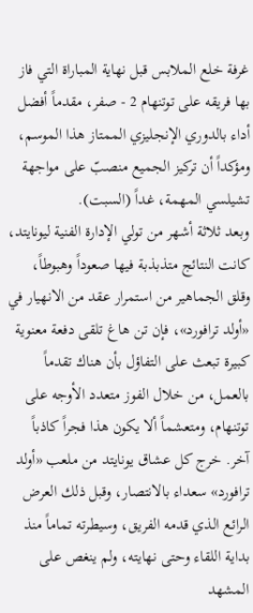غرفة خلع الملابس قبل نهاية المباراة التي فاز بها فريقه على توتنهام 2 - صفر، مقدماً أفضل أداء بالدوري الإنجليزي الممتاز هذا الموسم، ومؤكداً أن تركيز الجميع منصبّ على مواجهة تشيلسي المهمة، غداً (السبت).
وبعد ثلاثة أشهر من تولي الإدارة الفنية ليونايتد، كانت النتائج متذبذبة فيها صعوداً وهبوطاً، وقلق الجماهير من استمرار عقد من الانهيار في «أولد ترافورد»، فإن تن هاغ تلقى دفعة معنوية كبيرة تبعث على التفاؤل بأن هناك تقدماً بالعمل، من خلال الفوز متعدد الأوجه على توتنهام، ومتعشماً ألا يكون هذا فجراً كاذباً آخر. خرج كل عشاق يونايتد من ملعب «أولد ترافورد» سعداء بالانتصار، وقبل ذلك العرض الرائع الذي قدمه الفريق، وسيطرته تماماً منذ بداية اللقاء وحتى نهايته، ولم ينغص على المشهد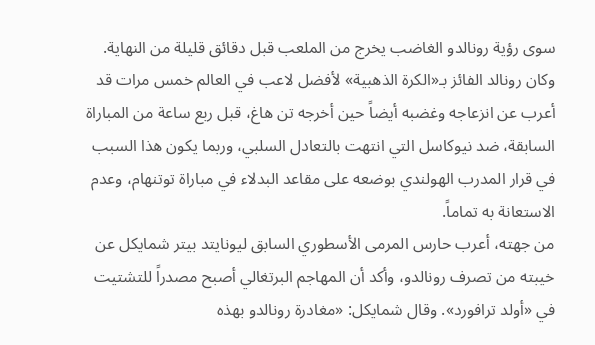سوى رؤية رونالدو الغاضب يخرج من الملعب قبل دقائق قليلة من النهاية.
وكان رونالد الفائز بـ«الكرة الذهبية» لأفضل لاعب في العالم خمس مرات قد أعرب عن انزعاجه وغضبه أيضاً حين أخرجه تن هاغ، قبل ربع ساعة من المباراة السابقة، ضد نيوكاسل التي انتهت بالتعادل السلبي، وربما يكون هذا السبب في قرار المدرب الهولندي بوضعه على مقاعد البدلاء في مباراة توتنهام، وعدم الاستعانة به تماماً.
من جهته، أعرب حارس المرمى الأسطوري السابق ليونايتد بيتر شمايكل عن خيبته من تصرف رونالدو، وأكد أن المهاجم البرتغالي أصبح مصدراً للتشتيت في «أولد ترافورد». وقال شمايكل: «مغادرة رونالدو بهذه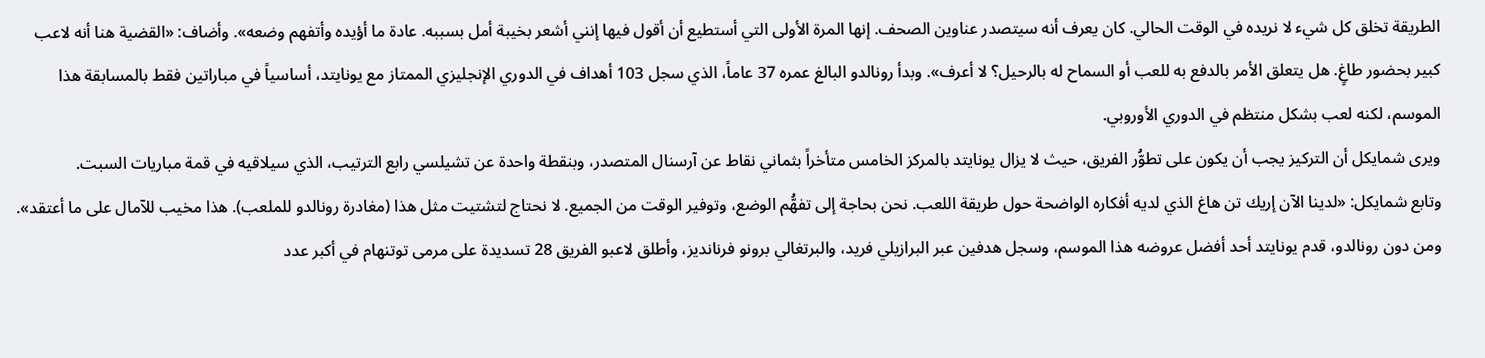الطريقة تخلق كل شيء لا نريده في الوقت الحالي. كان يعرف أنه سيتصدر عناوين الصحف. إنها المرة الأولى التي أستطيع أن أقول فيها إنني أشعر بخيبة أمل بسببه. عادة ما أؤيده وأتفهم وضعه». وأضاف: «القضية هنا أنه لاعب كبير بحضور طاغٍ. هل يتعلق الأمر بالدفع به للعب أو السماح له بالرحيل؟ لا أعرف». وبدأ رونالدو البالغ عمره 37 عاماً، الذي سجل 103 أهداف في الدوري الإنجليزي الممتاز مع يونايتد، أساسياً في مباراتين فقط بالمسابقة هذا الموسم، لكنه لعب بشكل منتظم في الدوري الأوروبي.
ويرى شمايكل أن التركيز يجب أن يكون على تطوُّر الفريق، حيث لا يزال يونايتد بالمركز الخامس متأخراً بثماني نقاط عن آرسنال المتصدر، وبنقطة واحدة عن تشيلسي رابع الترتيب، الذي سيلاقيه في قمة مباريات السبت.
وتابع شمايكل: «لدينا الآن إريك تن هاغ الذي لديه أفكاره الواضحة حول طريقة اللعب. نحن بحاجة إلى تفهُّم الوضع، وتوفير الوقت من الجميع. لا نحتاج لتشتيت مثل هذا (مغادرة رونالدو للملعب). هذا مخيب للآمال على ما أعتقد».
ومن دون رونالدو، قدم يونايتد أحد أفضل عروضه هذا الموسم، وسجل هدفين عبر البرازيلي فريد، والبرتغالي برونو فرنانديز، وأطلق لاعبو الفريق 28 تسديدة على مرمى توتنهام في أكبر عدد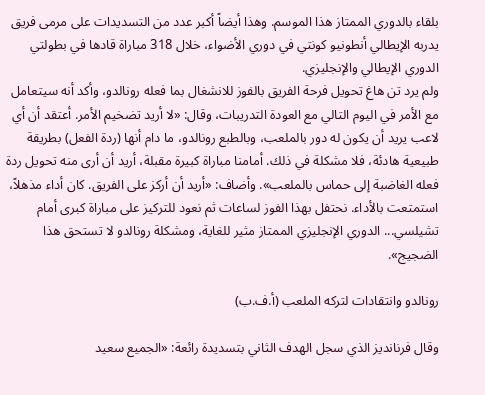بلقاء بالدوري الممتاز هذا الموسم. وهذا أيضاً أكبر عدد من التسديدات على مرمى فريق يدربه الإيطالي أنطونيو كونتي في دوري الأضواء، خلال 318 مباراة قادها في بطولتي الدوري الإيطالي والإنجليزي.
ولم يرد تن هاغ تحويل فرحة الفريق بالفوز للانشغال بما فعله رونالدو، وأكد أنه سيتعامل مع الأمر في اليوم التالي مع العودة التدريبات، وقال: «لا أريد تضخيم الأمر. أعتقد أن أي لاعب يريد أن يكون له دور بالملعب، وبالطبع رونالدو، ما دام أنها (ردة الفعل) بطريقة طبيعية هادئة، فلا مشكلة في ذلك. أمامنا مباراة كبيرة مقبلة، أريد أن أرى منه تحويل ردة فعله الغاضبة إلى حماس بالملعب». وأضاف: «أريد أن أركز على الفريق. كان أداء مذهلاً، استمتعت بالأداء. نحتفل بهذا الفوز لساعات ثم نعود للتركيز على مباراة كبرى أمام تشيلسي... الدوري الإنجليزي الممتاز مثير للغاية، ومشكلة رونالدو لا تستحق هذا الضجيج».

رونالدو وانتقادات لتركه الملعب (أ.ف.ب)

وقال فرنانديز الذي سجل الهدف الثاني بتسديدة رائعة: «الجميع سعيد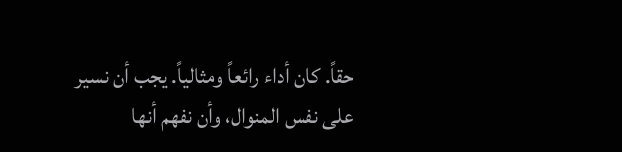حقاً. كان أداء رائعاً ومثالياً. يجب أن نسير على نفس المنوال، وأن نفهم أنها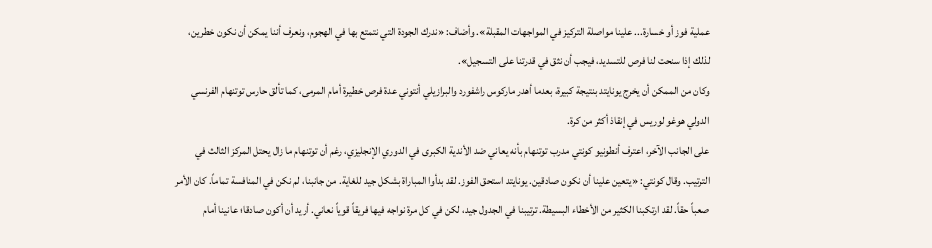عملية فوز أو خسارة... علينا مواصلة التركيز في المواجهات المقبلة». وأضاف: «ندرك الجودة التي نتمتع بها في الهجوم، ونعرف أننا يمكن أن نكون خطرين، لذلك إذا سنحت لنا فرص للتسديد، فيجب أن نثق في قدرتنا على التسجيل».
وكان من الممكن أن يخرج يونايتد بنتيجة كبيرة، بعدما أهدر ماركوس راشفورد والبرازيلي أنتوني عدة فرص خطيرة أمام المرمى، كما تألق حارس توتنهام الفرنسي الدولي هوغو لوريس في إنقاذ أكثر من كرة.
على الجانب الآخر، اعترف أنطونيو كونتي مدرب توتنهام بأنه يعاني ضد الأندية الكبرى في الدوري الإنجليزي، رغم أن توتنهام ما زال يحتل المركز الثالث في الترتيب. وقال كونتي: «يتعين علينا أن نكون صادقين. يونايتد استحق الفوز. لقد بدأوا المباراة بشكل جيد للغاية. من جانبنا، لم نكن في المنافسة تماماً. كان الأمر صعباً حقاً. لقد ارتكبنا الكثير من الأخطاء البسيطة. ترتيبنا في الجدول جيد، لكن في كل مرة نواجه فيها فريقاً قوياً نعاني. أريد أن أكون صادقا؛ عانينا أمام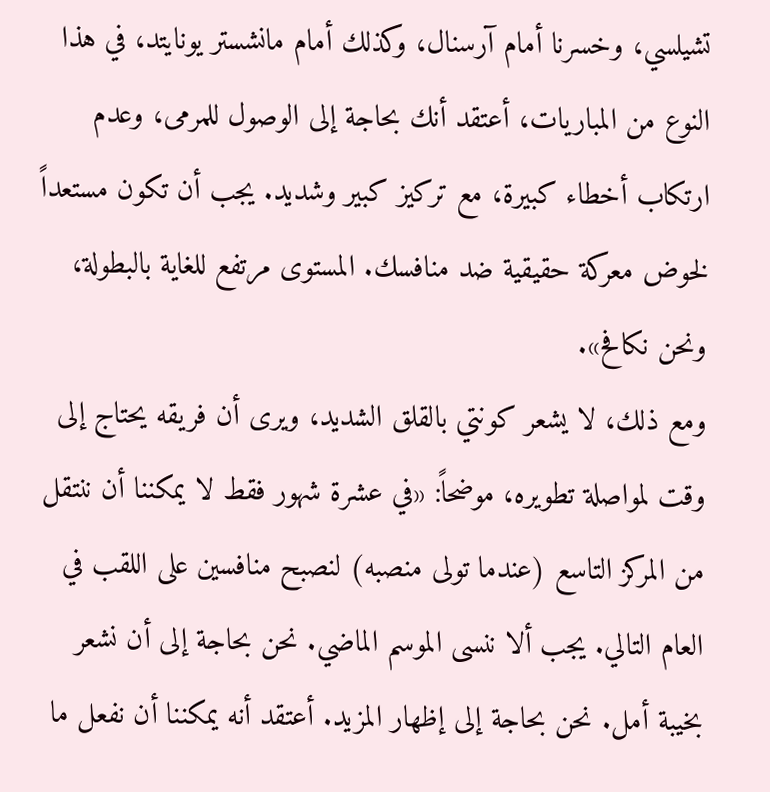تشيلسي، وخسرنا أمام آرسنال، وكذلك أمام مانشستر يونايتد، في هذا النوع من المباريات، أعتقد أنك بحاجة إلى الوصول للمرمى، وعدم ارتكاب أخطاء كبيرة، مع تركيز كبير وشديد. يجب أن تكون مستعداً لخوض معركة حقيقية ضد منافسك. المستوى مرتفع للغاية بالبطولة، ونحن نكافح».
ومع ذلك، لا يشعر كونتي بالقلق الشديد، ويرى أن فريقه يحتاج إلى وقت لمواصلة تطويره، موضحاً: «في عشرة شهور فقط لا يمكننا أن ننتقل من المركز التاسع (عندما تولى منصبه) لنصبح منافسين على اللقب في العام التالي. يجب ألا ننسى الموسم الماضي. نحن بحاجة إلى أن نشعر بخيبة أمل. نحن بحاجة إلى إظهار المزيد. أعتقد أنه يمكننا أن نفعل ما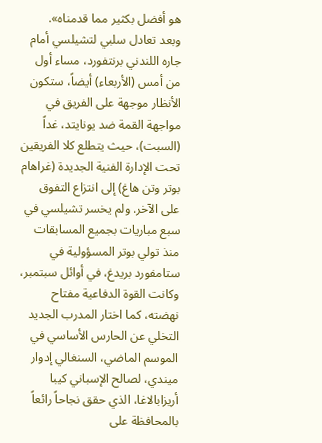هو أفضل بكثير مما قدمناه».
وبعد تعادل سلبي لتشيلسي أمام جاره اللندني برنتفورد، مساء أول من أمس (الأربعاء) أيضاً، ستكون الأنظار موجهة على الفريق في مواجهة القمة ضد يونايتد، غداً (السبت)، حيث يتطلع كلا الفريقين تحت الإدارة الفنية الجديدة (غراهام بوتر وتن هاغ) إلى انتزاع التفوق على الآخر. ولم يخسر تشيلسي في سبع مباريات بجميع المسابقات منذ تولي بوتر المسؤولية في ستامفورد بريدغ، في أوائل سبتمبر، وكانت القوة الدفاعية مفتاح نهضته، كما اختار المدرب الجديد التخلي عن الحارس الأساسي في الموسم الماضي، السنغالي إدوار ميندي، لصالح الإسباني كيبا أريزابالاغا، الذي حقق نجاحاً رائعاً بالمحافظة على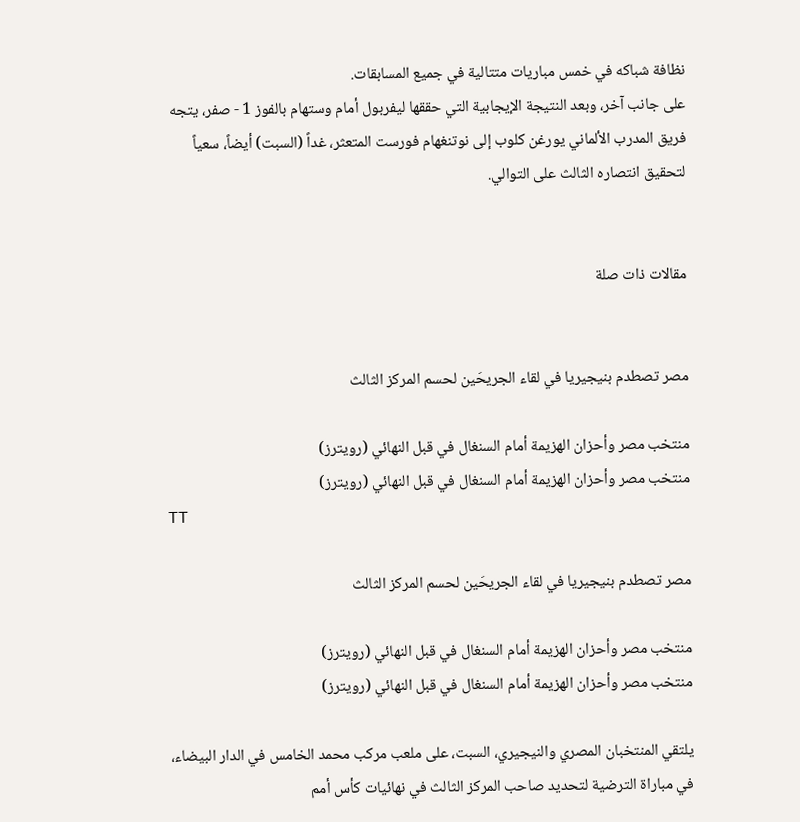نظافة شباكه في خمس مباريات متتالية في جميع المسابقات.
على جانب آخر، وبعد النتيجة الإيجابية التي حققها ليفربول أمام وستهام بالفوز 1 - صفر، يتجه فريق المدرب الألماني يورغن كلوب إلى نوتنغهام فورست المتعثر، غداً (السبت) أيضاً، سعياً لتحقيق انتصاره الثالث على التوالي.


مقالات ذات صلة


مصر تصطدم بنيجيريا في لقاء الجريحَين لحسم المركز الثالث

منتخب مصر وأحزان الهزيمة أمام السنغال في قبل النهائي (رويترز)
منتخب مصر وأحزان الهزيمة أمام السنغال في قبل النهائي (رويترز)
TT

مصر تصطدم بنيجيريا في لقاء الجريحَين لحسم المركز الثالث

منتخب مصر وأحزان الهزيمة أمام السنغال في قبل النهائي (رويترز)
منتخب مصر وأحزان الهزيمة أمام السنغال في قبل النهائي (رويترز)

يلتقي المنتخبان المصري والنيجيري، السبت، على ملعب مركب محمد الخامس في الدار البيضاء، في مباراة الترضية لتحديد صاحب المركز الثالث في نهائيات كأس أمم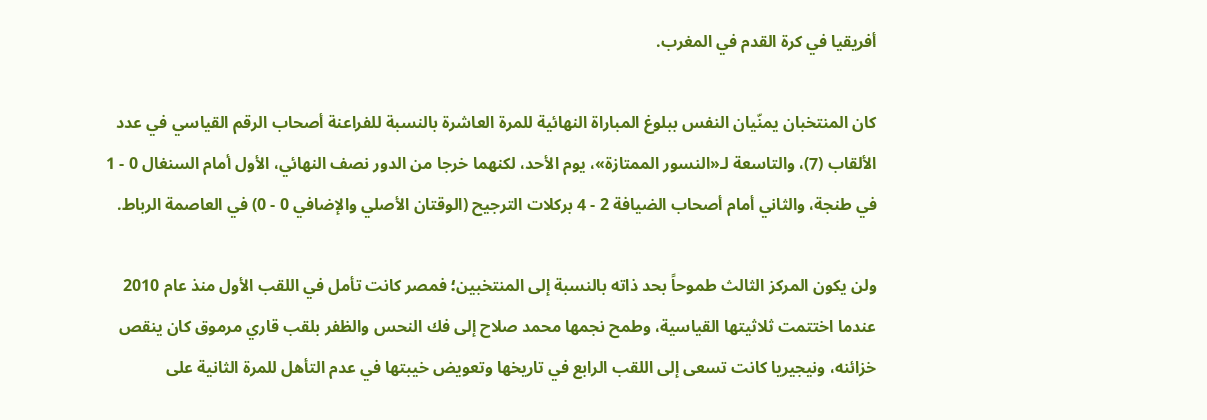أفريقيا في كرة القدم في المغرب.

كان المنتخبان يمنّيان النفس ببلوغ المباراة النهائية للمرة العاشرة بالنسبة للفراعنة أصحاب الرقم القياسي في عدد الألقاب (7)، والتاسعة لـ«النسور الممتازة»، يوم الأحد، لكنهما خرجا من الدور نصف النهائي، الأول أمام السنغال 0 - 1 في طنجة، والثاني أمام أصحاب الضيافة 2 - 4 بركلات الترجيح (الوقتان الأصلي والإضافي 0 - 0) في العاصمة الرباط.

ولن يكون المركز الثالث طموحاً بحد ذاته بالنسبة إلى المنتخبين؛ فمصر كانت تأمل في اللقب الأول منذ عام 2010 عندما اختتمت ثلاثيتها القياسية، وطمح نجمها محمد صلاح إلى فك النحس والظفر بلقب قاري مرموق كان ينقص خزائنه، ونيجيريا كانت تسعى إلى اللقب الرابع في تاريخها وتعويض خيبتها في عدم التأهل للمرة الثانية على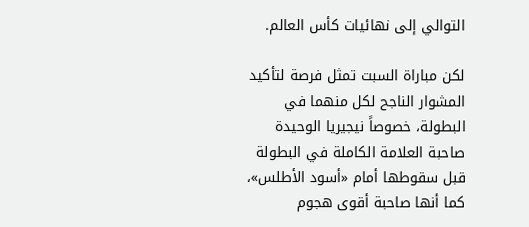التوالي إلى نهائيات كأس العالم.

لكن مباراة السبت تمثل فرصة لتأكيد المشوار الناجح لكل منهما في البطولة، خصوصاً نيجيريا الوحيدة صاحبة العلامة الكاملة في البطولة قبل سقوطها أمام «أسود الأطلس»، كما أنها صاحبة أقوى هجوم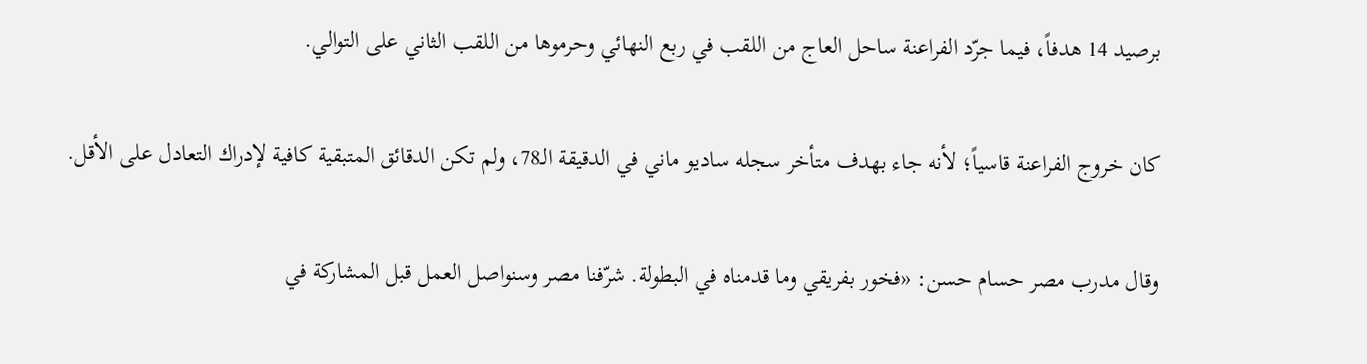برصيد 14 هدفاً، فيما جرّد الفراعنة ساحل العاج من اللقب في ربع النهائي وحرموها من اللقب الثاني على التوالي.

كان خروج الفراعنة قاسياً؛ لأنه جاء بهدف متأخر سجله ساديو ماني في الدقيقة الـ78، ولم تكن الدقائق المتبقية كافية لإدراك التعادل على الأقل.

وقال مدرب مصر حسام حسن: «فخور بفريقي وما قدمناه في البطولة. شرّفنا مصر وسنواصل العمل قبل المشاركة في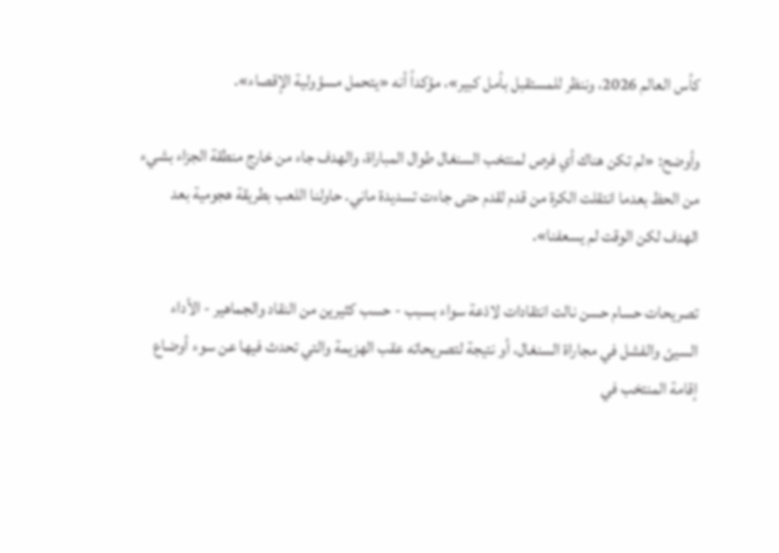كأس العالم 2026، وننظر للمستقبل بأمل كبير»، مؤكداً أنه «يتحمل مسؤولية الإقصاء».

وأوضح: «لم تكن هناك أي فرص لمنتخب السنغال طوال المباراة، والهدف جاء من خارج منطقة الجزاء بشيء من الحظ بعدما انتقلت الكرة من قدم لقدم حتى جاءت تسديدة ماني. حاولنا اللعب بطريقة هجومية بعد الهدف لكن الوقت لم يسعفنا».

تصريحات حسام حسن نالت انتقادات لاذعة سواء بسبب - حسب كثيرين من النقاد والجماهير - الأداء السيئ والفشل في مجاراة السنغال، أو نتيجة لتصريحاته عقب الهزيمة والتي تحدث فيها عن سوء أوضاع إقامة المنتخب في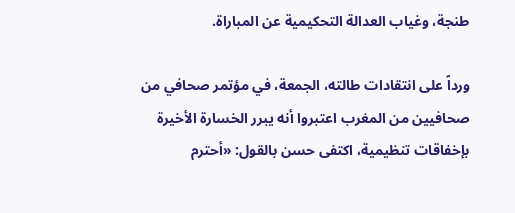طنجة، وغياب العدالة التحكيمية عن المباراة.

ورداً على انتقادات طالته، الجمعة، في مؤتمر صحافي من صحافيين من المغرب اعتبروا أنه يبرر الخسارة الأخيرة بإخفاقات تنظيمية، اكتفى حسن بالقول: «أحترم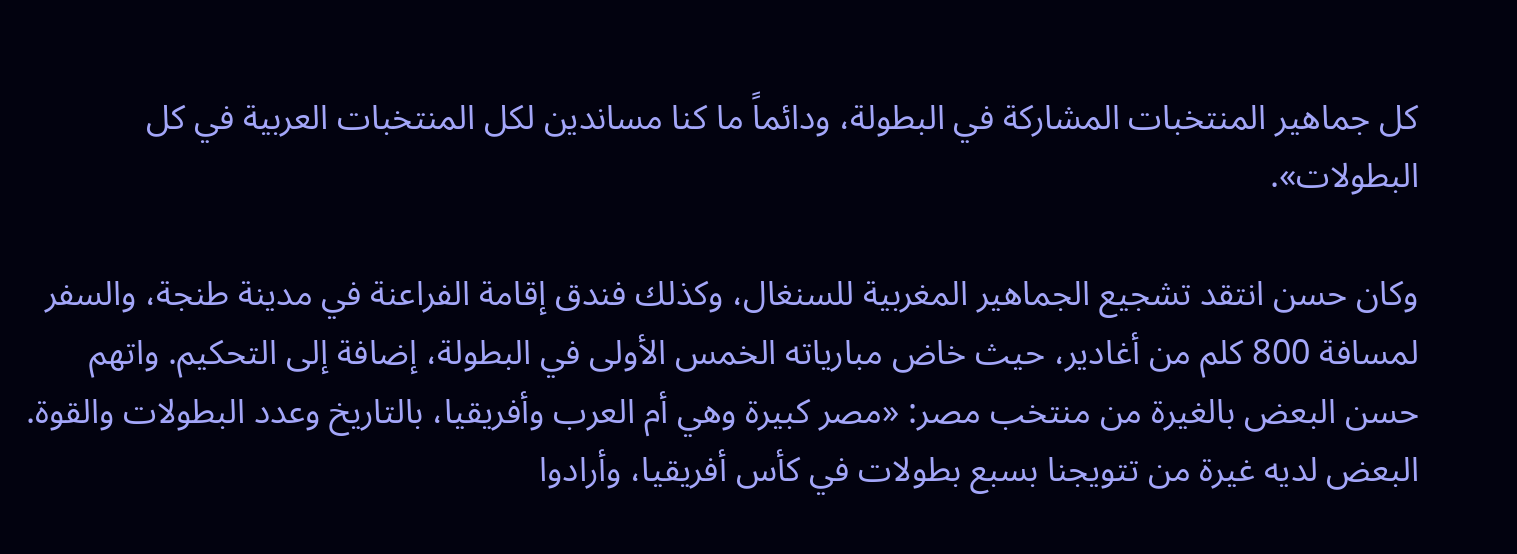كل جماهير المنتخبات المشاركة في البطولة، ودائماً ما كنا مساندين لكل المنتخبات العربية في كل البطولات».

وكان حسن انتقد تشجيع الجماهير المغربية للسنغال، وكذلك فندق إقامة الفراعنة في مدينة طنجة، والسفر لمسافة 800 كلم من أغادير، حيث خاض مبارياته الخمس الأولى في البطولة، إضافة إلى التحكيم. واتهم حسن البعض بالغيرة من منتخب مصر: «مصر كبيرة وهي أم العرب وأفريقيا، بالتاريخ وعدد البطولات والقوة. البعض لديه غيرة من تتويجنا بسبع بطولات في كأس أفريقيا، وأرادوا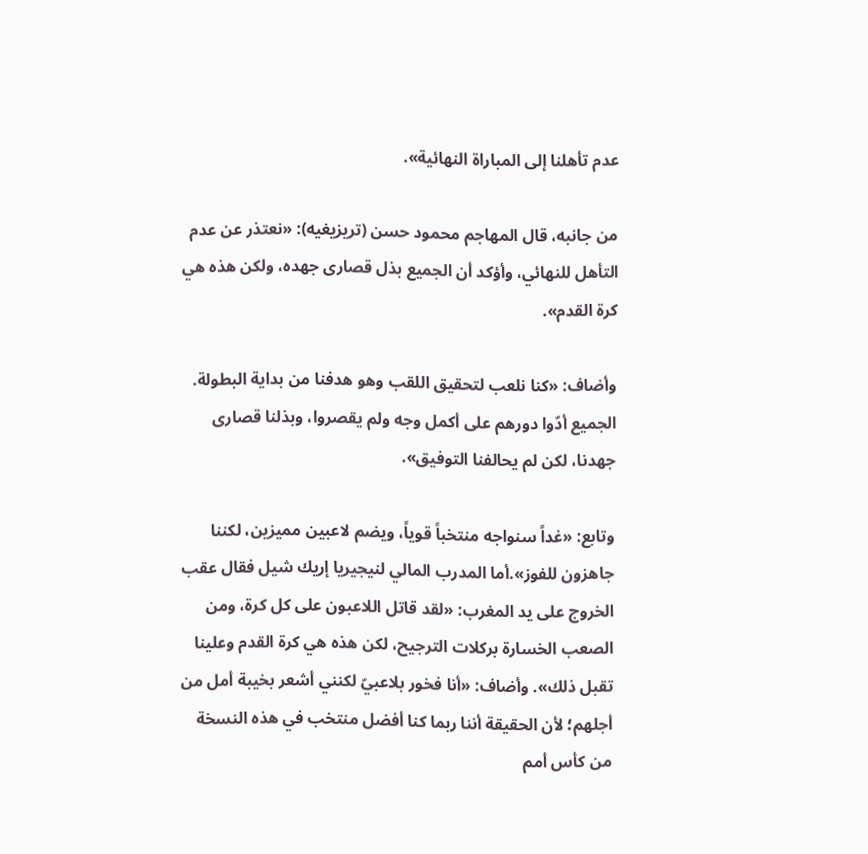عدم تأهلنا إلى المباراة النهائية».

من جانبه، قال المهاجم محمود حسن (تريزيغيه): «نعتذر عن عدم التأهل للنهائي، وأؤكد أن الجميع بذل قصارى جهده، ولكن هذه هي كرة القدم».

وأضاف: «كنا نلعب لتحقيق اللقب وهو هدفنا من بداية البطولة. الجميع أدّوا دورهم على أكمل وجه ولم يقصروا، وبذلنا قصارى جهدنا، لكن لم يحالفنا التوفيق».

وتابع: «غداً سنواجه منتخباً قوياً، ويضم لاعبين مميزين، لكننا جاهزون للفوز».أما المدرب المالي لنيجيريا إريك شيل فقال عقب الخروج على يد المغرب: «لقد قاتل اللاعبون على كل كرة، ومن الصعب الخسارة بركلات الترجيح، لكن هذه هي كرة القدم وعلينا تقبل ذلك». وأضاف: «أنا فخور بلاعبيّ لكنني أشعر بخيبة أمل من أجلهم؛ لأن الحقيقة أننا ربما كنا أفضل منتخب في هذه النسخة من كأس أمم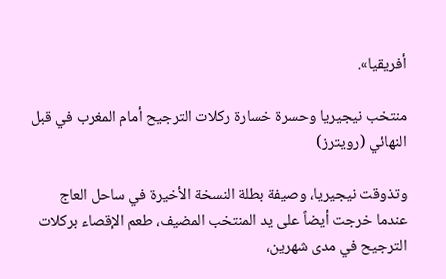أفريقيا».

منتخب نيجيريا وحسرة خسارة ركلات الترجيح أمام المغرب في قبل النهائي (رويترز)

وتذوقت نيجيريا، وصيفة بطلة النسخة الأخيرة في ساحل العاج عندما خرجت أيضاً على يد المنتخب المضيف، طعم الإقصاء بركلات الترجيح في مدى شهرين،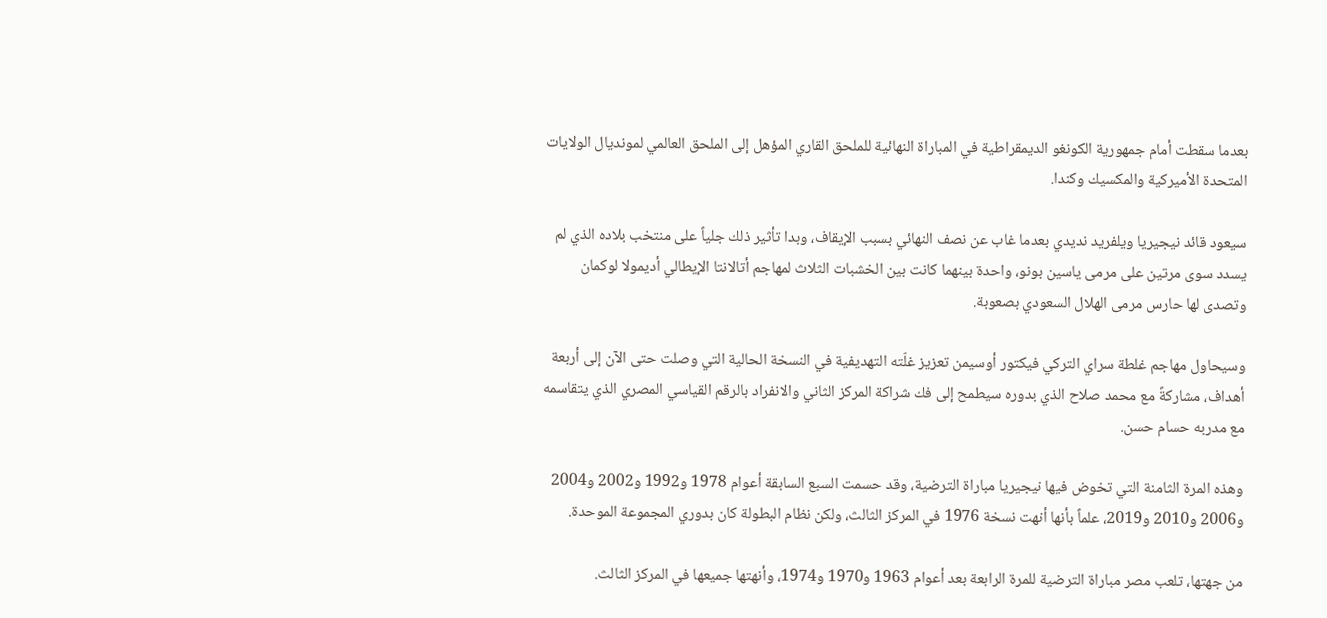بعدما سقطت أمام جمهورية الكونغو الديمقراطية في المباراة النهائية للملحق القاري المؤهل إلى الملحق العالمي لمونديال الولايات المتحدة الأميركية والمكسيك وكندا.

سيعود قائد نيجيريا ويلفريد نديدي بعدما غاب عن نصف النهائي بسبب الإيقاف، وبدا تأثير ذلك جلياً على منتخب بلاده الذي لم يسدد سوى مرتين على مرمى ياسين بونو، واحدة بينهما كانت بين الخشبات الثلاث لمهاجم أتالانتا الإيطالي أديمولا لوكمان وتصدى لها حارس مرمى الهلال السعودي بصعوبة.

وسيحاول مهاجم غلطة سراي التركي فيكتور أوسيمن تعزيز غلّته التهديفية في النسخة الحالية التي وصلت حتى الآن إلى أربعة أهداف، مشاركةً مع محمد صلاح الذي بدوره سيطمح إلى فك شراكة المركز الثاني والانفراد بالرقم القياسي المصري الذي يتقاسمه مع مدربه حسام حسن.

وهذه المرة الثامنة التي تخوض فيها نيجيريا مباراة الترضية، وقد حسمت السبع السابقة أعوام 1978 و1992 و2002 و2004 و2006 و2010 و2019، علماً بأنها أنهت نسخة 1976 في المركز الثالث، ولكن نظام البطولة كان بدوري المجموعة الموحدة.

من جهتها، تلعب مصر مباراة الترضية للمرة الرابعة بعد أعوام 1963 و1970 و1974، وأنهتها جميعها في المركز الثالث.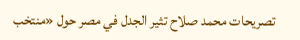تصريحات محمد صلاح تثير الجدل في مصر حول «منتخب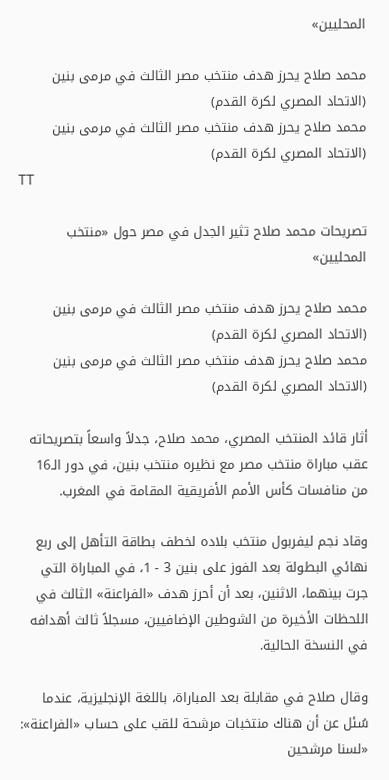المحليين»

محمد صلاح يحرز هدف منتخب مصر الثالث في مرمى بنين (الاتحاد المصري لكرة القدم)
محمد صلاح يحرز هدف منتخب مصر الثالث في مرمى بنين (الاتحاد المصري لكرة القدم)
TT

تصريحات محمد صلاح تثير الجدل في مصر حول «منتخب المحليين»

محمد صلاح يحرز هدف منتخب مصر الثالث في مرمى بنين (الاتحاد المصري لكرة القدم)
محمد صلاح يحرز هدف منتخب مصر الثالث في مرمى بنين (الاتحاد المصري لكرة القدم)

أثار قائد المنتخب المصري، محمد صلاح، جدلاً واسعاً بتصريحاته عقب مباراة منتخب مصر مع نظيره منتخب بنين، في دور الـ16 من منافسات كأس الأمم الأفريقية المقامة في المغرب.

وقاد نجم ليفربول منتخب بلاده لخطف بطاقة التأهل إلى ربع نهائي البطولة بعد الفوز على بنين 3 - 1، في المباراة التي جرت بينهما، الاثنين، بعد أن أحرز هدف «الفراعنة» الثالث في اللحظات الأخيرة من الشوطين الإضافيين، مسجلاً ثالث أهدافه في النسخة الحالية.

وقال صلاح في مقابلة بعد المباراة، باللغة الإنجليزية، عندما سُئل عن أن هناك منتخبات مرشحة للقب على حساب «الفراعنة»: «لسنا مرشحين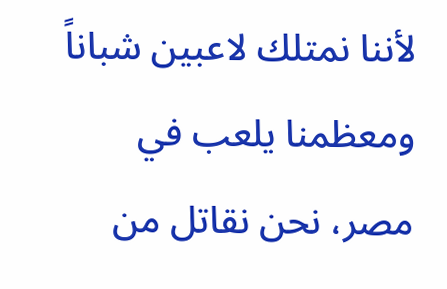لأننا نمتلك لاعبين شباناً ومعظمنا يلعب في مصر، نحن نقاتل من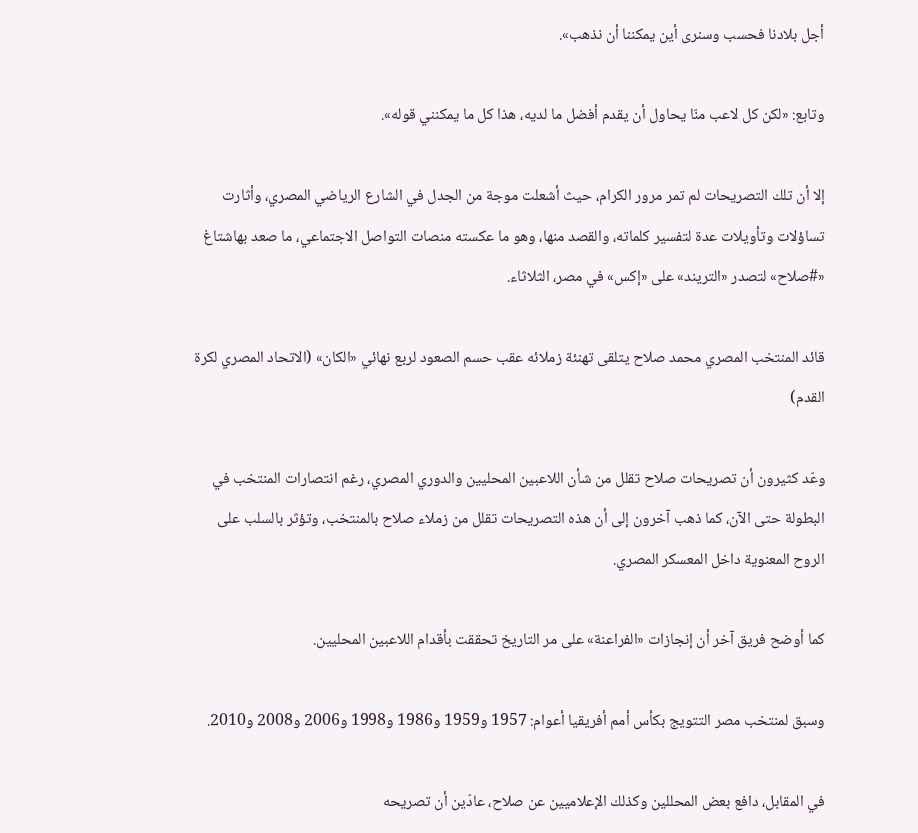أجل بلادنا فحسب وسنرى أين يمكننا أن نذهب».

وتابع: «لكن كل لاعب منّا يحاول أن يقدم أفضل ما لديه، هذا كل ما يمكنني قوله».

إلا أن تلك التصريحات لم تمر مرور الكرام، حيث أشعلت موجة من الجدل في الشارع الرياضي المصري، وأثارت تساؤلات وتأويلات عدة لتفسير كلماته، والقصد منها، وهو ما عكسته منصات التواصل الاجتماعي، ما صعد بهاشتاغ «#صلاح» لتصدر «التريند» على «إكس» في مصر، الثلاثاء.

قائد المنتخب المصري محمد صلاح يتلقى تهنئة زملائه عقب حسم الصعود لربع نهائي «الكان» (الاتحاد المصري لكرة القدم)

وعّد كثيرون أن تصريحات صلاح تقلل من شأن اللاعبين المحليين والدوري المصري، رغم انتصارات المنتخب في البطولة حتى الآن، كما ذهب آخرون إلى أن هذه التصريحات تقلل من زملاء صلاح بالمنتخب، وتؤثر بالسلب على الروح المعنوية داخل المعسكر المصري.

كما أوضح فريق آخر أن إنجازات «الفراعنة» على مر التاريخ تحققت بأقدام اللاعبين المحليين.

وسبق لمنتخب مصر التتويج بكأس أمم أفريقيا أعوام: 1957 و1959 و1986 و1998 و2006 و2008 و2010.

في المقابل، دافع بعض المحللين وكذلك الإعلاميين عن صلاح، عادّين أن تصريحه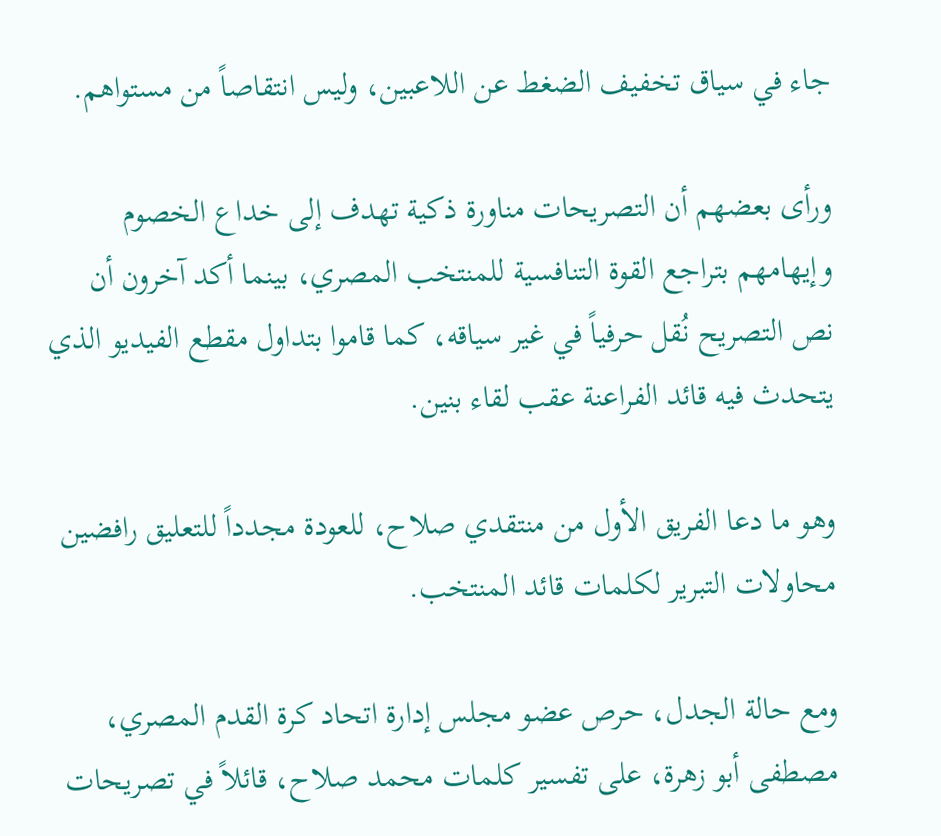جاء في سياق تخفيف الضغط عن اللاعبين، وليس انتقاصاً من مستواهم.

ورأى بعضهم أن التصريحات مناورة ذكية تهدف إلى خداع الخصوم وإيهامهم بتراجع القوة التنافسية للمنتخب المصري، بينما أكد آخرون أن نص التصريح نُقل حرفياً في غير سياقه، كما قاموا بتداول مقطع الفيديو الذي يتحدث فيه قائد الفراعنة عقب لقاء بنين.

وهو ما دعا الفريق الأول من منتقدي صلاح، للعودة مجدداً للتعليق رافضين محاولات التبرير لكلمات قائد المنتخب.

ومع حالة الجدل، حرص عضو مجلس إدارة اتحاد كرة القدم المصري، مصطفى أبو زهرة، على تفسير كلمات محمد صلاح، قائلاً في تصريحات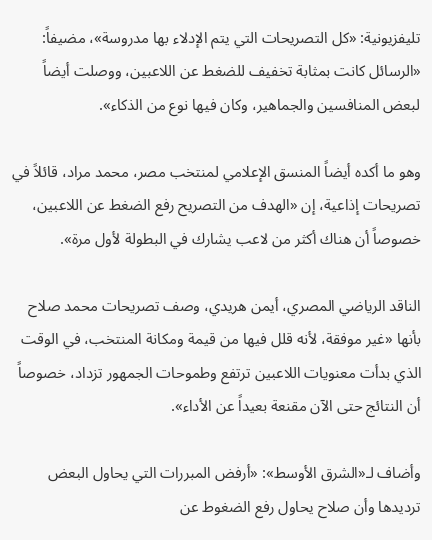تليفزيونية: «كل التصريحات التي يتم الإدلاء بها مدروسة»، مضيفاً: «الرسائل كانت بمثابة تخفيف للضغط عن اللاعبين، ووصلت أيضاً لبعض المنافسين والجماهير، وكان فيها نوع من الذكاء».

وهو ما أكده أيضاً المنسق الإعلامي لمنتخب مصر، محمد مراد، قائلاً في تصريحات إذاعية، إن «الهدف من التصريح رفع الضغط عن اللاعبين، خصوصاً أن هناك أكثر من لاعب يشارك في البطولة لأول مرة».

الناقد الرياضي المصري، أيمن هريدي، وصف تصريحات محمد صلاح بأنها «غير موفقة، لأنه قلل فيها من قيمة ومكانة المنتخب، في الوقت الذي بدأت معنويات اللاعبين ترتفع وطموحات الجمهور تزداد، خصوصاً أن النتائج حتى الآن مقنعة بعيداً عن الأداء».

وأضاف لـ«الشرق الأوسط»: «أرفض المبررات التي يحاول البعض ترديدها وأن صلاح يحاول رفع الضغوط عن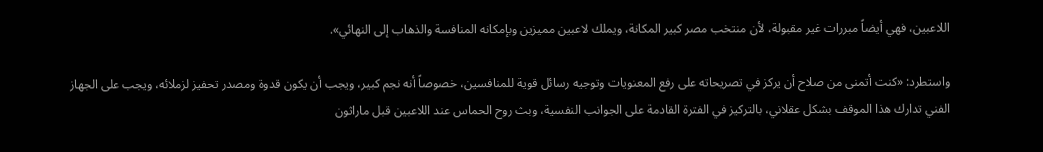اللاعبين، فهي أيضاً مبررات غير مقبولة، لأن منتخب مصر كبير المكانة، ويملك لاعبين مميزين وبإمكانه المنافسة والذهاب إلى النهائي».

واستطرد: «كنت أتمنى من صلاح أن يركز في تصريحاته على رفع المعنويات وتوجيه رسائل قوية للمنافسين، خصوصاً أنه نجم كبير، ويجب أن يكون قدوة ومصدر تحفيز لزملائه، ويجب على الجهاز الفني تدارك هذا الموقف بشكل عقلاني، بالتركيز في الفترة القادمة على الجوانب النفسية، وبث روح الحماس عند اللاعبين قبل ماراثون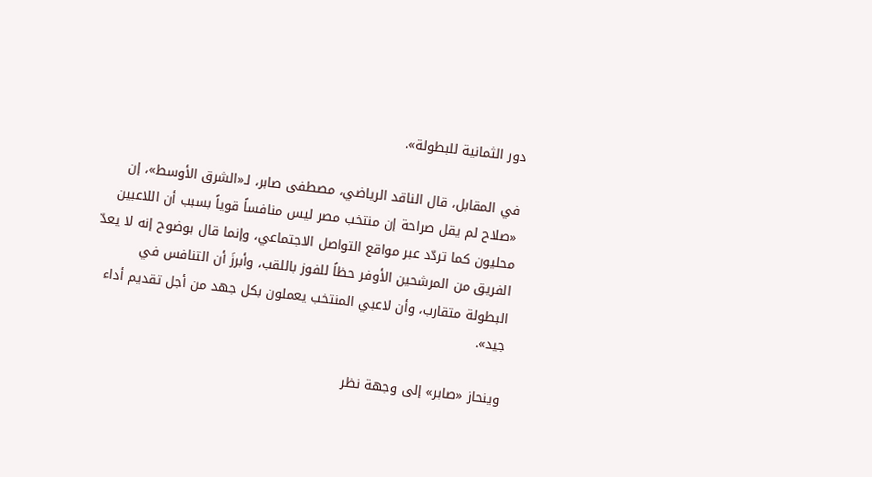دور الثمانية للبطولة».

في المقابل، قال الناقد الرياضي، مصطفى صابر، لـ«الشرق الأوسط»، إن «صلاح لم يقل صراحة إن منتخب مصر ليس منافساً قوياً بسبب أن اللاعبين محليون كما تردّد عبر مواقع التواصل الاجتماعي، وإنما قال بوضوح إنه لا يعدّ الفريق من المرشحين الأوفر حظاً للفوز باللقب، وأبرزَ أن التنافس في البطولة متقارب، وأن لاعبي المنتخب يعملون بكل جهد من أجل تقديم أداء جيد».

وينحاز «صابر» إلى وجهة نظر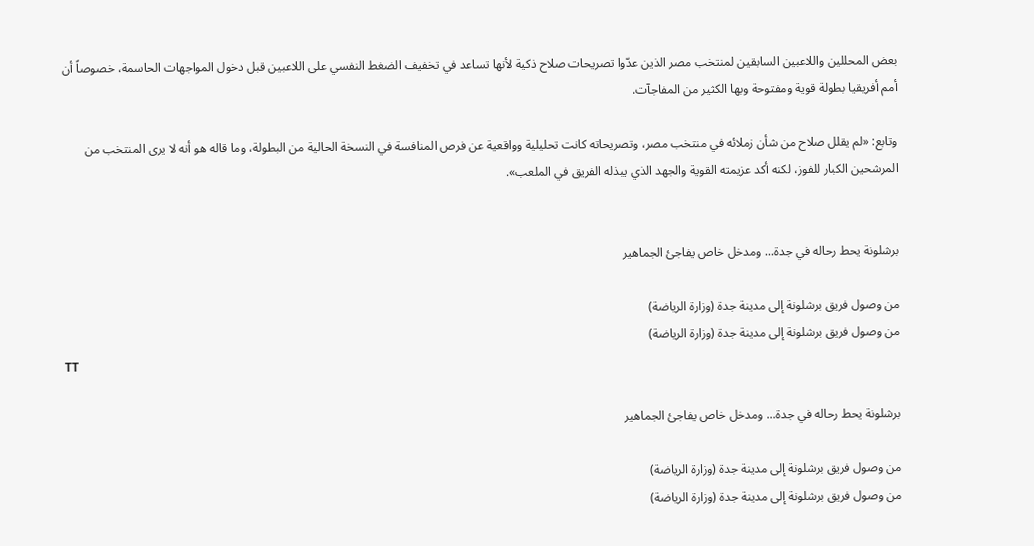بعض المحللين واللاعبين السابقين لمنتخب مصر الذين عدّوا تصريحات صلاح ذكية لأنها تساعد في تخفيف الضغط النفسي على اللاعبين قبل دخول المواجهات الحاسمة، خصوصاً أن أمم أفريقيا بطولة قوية ومفتوحة وبها الكثير من المفاجآت.

وتابع: «لم يقلل صلاح من شأن زملائه في منتخب مصر، وتصريحاته كانت تحليلية وواقعية عن فرص المنافسة في النسخة الحالية من البطولة، وما قاله هو أنه لا يرى المنتخب من المرشحين الكبار للفوز، لكنه أكد عزيمته القوية والجهد الذي يبذله الفريق في الملعب».


برشلونة يحط رحاله في جدة... ومدخل خاص يفاجئ الجماهير

من وصول فريق برشلونة إلى مدينة جدة (وزارة الرياضة)
من وصول فريق برشلونة إلى مدينة جدة (وزارة الرياضة)
TT

برشلونة يحط رحاله في جدة... ومدخل خاص يفاجئ الجماهير

من وصول فريق برشلونة إلى مدينة جدة (وزارة الرياضة)
من وصول فريق برشلونة إلى مدينة جدة (وزارة الرياضة)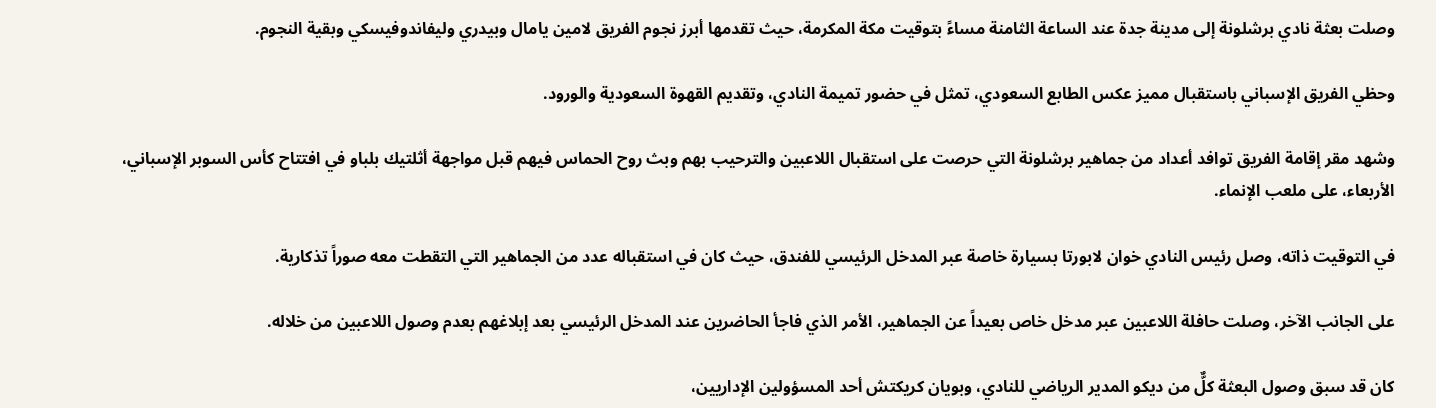وصلت بعثة نادي برشلونة إلى مدينة جدة عند الساعة الثامنة مساءً بتوقيت مكة المكرمة، حيث تقدمها أبرز نجوم الفريق لامين يامال وبيدري وليفاندوفيسكي وبقية النجوم.

وحظي الفريق الإسباني باستقبال مميز عكس الطابع السعودي، تمثل في حضور تميمة النادي، وتقديم القهوة السعودية والورود.

وشهد مقر إقامة الفريق توافد أعداد من جماهير برشلونة التي حرصت على استقبال اللاعبين والترحيب بهم وبث روح الحماس فيهم قبل مواجهة أثلتيك بلباو في افتتاح كأس السوبر الإسباني، الأربعاء، على ملعب الإنماء.

في التوقيت ذاته، وصل رئيس النادي خوان لابورتا بسيارة خاصة عبر المدخل الرئيسي للفندق، حيث كان في استقباله عدد من الجماهير التي التقطت معه صوراً تذكارية.

على الجانب الآخر، وصلت حافلة اللاعبين عبر مدخل خاص بعيداً عن الجماهير، الأمر الذي فاجأ الحاضرين عند المدخل الرئيسي بعد إبلاغهم بعدم وصول اللاعبين من خلاله.

كان قد سبق وصول البعثة كلٌّ من ديكو المدير الرياضي للنادي، وبويان كريكتش أحد المسؤولين الإداريين،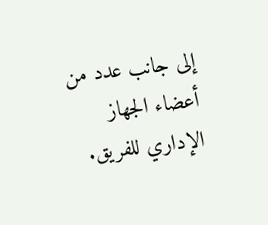إلى جانب عدد من أعضاء الجهاز الإداري للفريق.